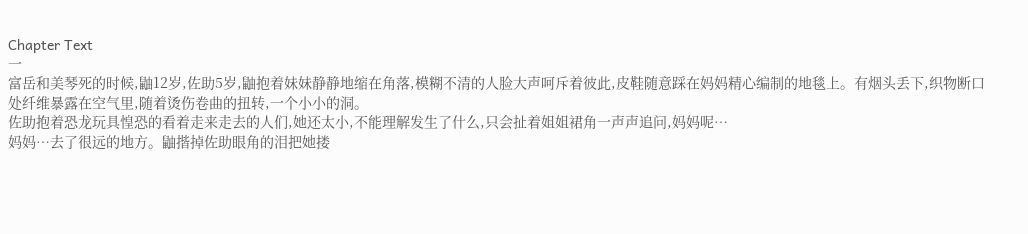Chapter Text
一
富岳和美琴死的时候,鼬12岁,佐助5岁,鼬抱着妹妹静静地缩在角落,模糊不清的人脸大声呵斥着彼此,皮鞋随意踩在妈妈精心编制的地毯上。有烟头丢下,织物断口处纤维暴露在空气里,随着烫伤卷曲的扭转,一个小小的洞。
佐助抱着恐龙玩具惶恐的看着走来走去的人们,她还太小,不能理解发生了什么,只会扯着姐姐裙角一声声追问,妈妈呢…
妈妈…去了很远的地方。鼬揩掉佐助眼角的泪把她搂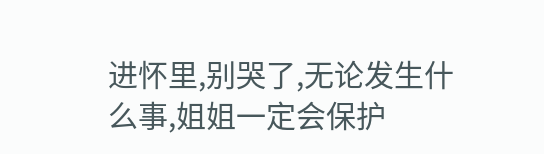进怀里,别哭了,无论发生什么事,姐姐一定会保护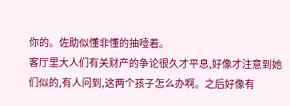你的。佐助似懂非懂的抽噎着。
客厅里大人们有关财产的争论很久才平息,好像才注意到她们似的,有人问到,这两个孩子怎么办啊。之后好像有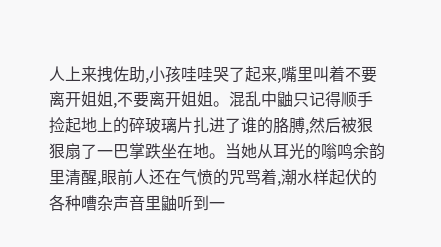人上来拽佐助,小孩哇哇哭了起来,嘴里叫着不要离开姐姐,不要离开姐姐。混乱中鼬只记得顺手捡起地上的碎玻璃片扎进了谁的胳膊,然后被狠狠扇了一巴掌跌坐在地。当她从耳光的嗡鸣余韵里清醒,眼前人还在气愤的咒骂着,潮水样起伏的各种嘈杂声音里鼬听到一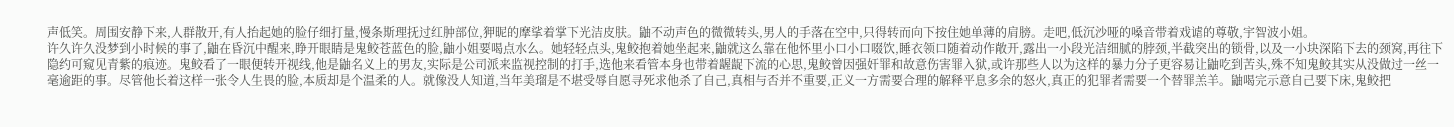声低笑。周围安静下来,人群散开,有人抬起她的脸仔细打量,慢条斯理抚过红肿部位,狎昵的摩挲着掌下光洁皮肤。鼬不动声色的微微转头,男人的手落在空中,只得转而向下按住她单薄的肩膀。走吧,低沉沙哑的嗓音带着戏谑的尊敬,宇智波小姐。
许久许久没梦到小时候的事了,鼬在昏沉中醒来,睁开眼睛是鬼鲛苍蓝色的脸,鼬小姐要喝点水么。她轻轻点头,鬼鲛抱着她坐起来,鼬就这么靠在他怀里小口小口啜饮,睡衣领口随着动作敞开,露出一小段光洁细腻的脖颈,半截突出的锁骨,以及一小块深陷下去的颈窝,再往下隐约可窥见青紫的痕迹。鬼鲛看了一眼便转开视线,他是鼬名义上的男友,实际是公司派来监视控制的打手,选他来看管本身也带着龌龊下流的心思,鬼鲛曾因强奸罪和故意伤害罪入狱,或许那些人以为这样的暴力分子更容易让鼬吃到苦头,殊不知鬼鲛其实从没做过一丝一毫逾距的事。尽管他长着这样一张令人生畏的脸,本质却是个温柔的人。就像没人知道,当年美瑠是不堪受辱自愿寻死求他杀了自己,真相与否并不重要,正义一方需要合理的解释平息多余的怒火,真正的犯罪者需要一个替罪羔羊。鼬喝完示意自己要下床,鬼鲛把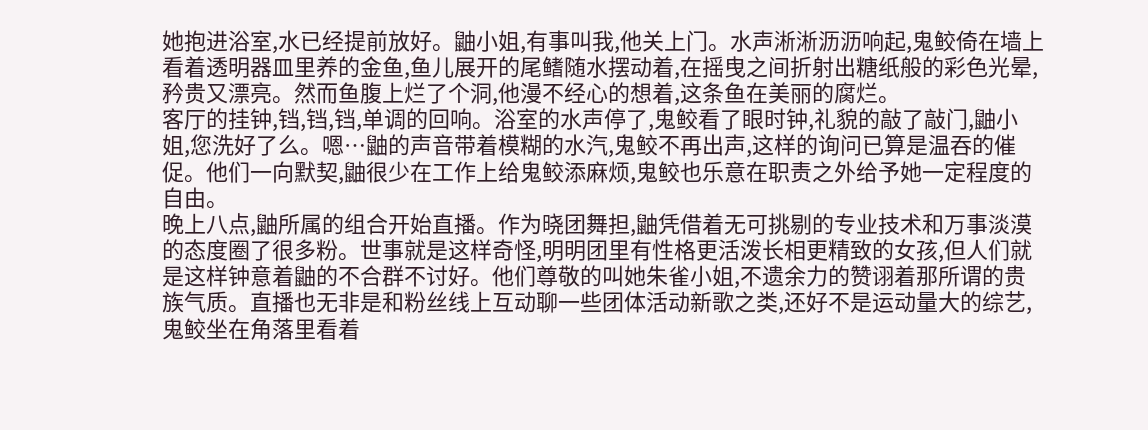她抱进浴室,水已经提前放好。鼬小姐,有事叫我,他关上门。水声淅淅沥沥响起,鬼鲛倚在墙上看着透明器皿里养的金鱼,鱼儿展开的尾鳍随水摆动着,在摇曳之间折射出糖纸般的彩色光晕,矜贵又漂亮。然而鱼腹上烂了个洞,他漫不经心的想着,这条鱼在美丽的腐烂。
客厅的挂钟,铛,铛,铛,单调的回响。浴室的水声停了,鬼鲛看了眼时钟,礼貌的敲了敲门,鼬小姐,您洗好了么。嗯…鼬的声音带着模糊的水汽,鬼鲛不再出声,这样的询问已算是温吞的催促。他们一向默契,鼬很少在工作上给鬼鲛添麻烦,鬼鲛也乐意在职责之外给予她一定程度的自由。
晚上八点,鼬所属的组合开始直播。作为晓团舞担,鼬凭借着无可挑剔的专业技术和万事淡漠的态度圈了很多粉。世事就是这样奇怪,明明团里有性格更活泼长相更精致的女孩,但人们就是这样钟意着鼬的不合群不讨好。他们尊敬的叫她朱雀小姐,不遗余力的赞诩着那所谓的贵族气质。直播也无非是和粉丝线上互动聊一些团体活动新歌之类,还好不是运动量大的综艺,鬼鲛坐在角落里看着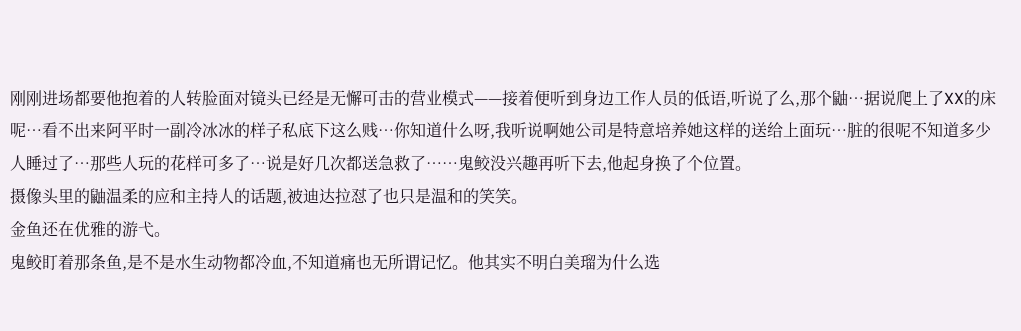刚刚进场都要他抱着的人转脸面对镜头已经是无懈可击的营业模式——接着便听到身边工作人员的低语,听说了么,那个鼬…据说爬上了XX的床呢…看不出来阿平时一副冷冰冰的样子私底下这么贱…你知道什么呀,我听说啊她公司是特意培养她这样的送给上面玩…脏的很呢不知道多少人睡过了…那些人玩的花样可多了…说是好几次都送急救了……鬼鲛没兴趣再听下去,他起身换了个位置。
摄像头里的鼬温柔的应和主持人的话题,被迪达拉怼了也只是温和的笑笑。
金鱼还在优雅的游弋。
鬼鲛盯着那条鱼,是不是水生动物都冷血,不知道痛也无所谓记忆。他其实不明白美瑠为什么选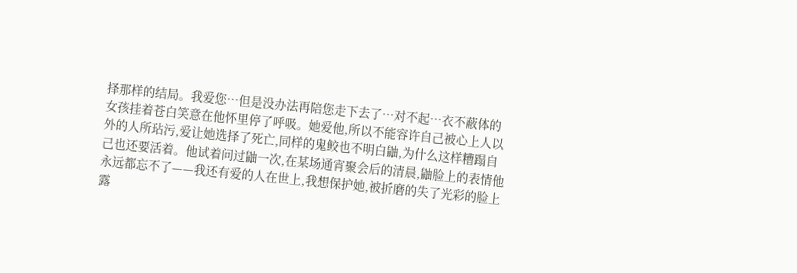择那样的结局。我爱您…但是没办法再陪您走下去了…对不起…衣不蔽体的女孩挂着苍白笑意在他怀里停了呼吸。她爱他,所以不能容许自己被心上人以外的人所玷污,爱让她选择了死亡,同样的鬼鲛也不明白鼬,为什么这样糟蹋自己也还要活着。他试着问过鼬一次,在某场通宵聚会后的清晨,鼬脸上的表情他永远都忘不了——我还有爱的人在世上,我想保护她,被折磨的失了光彩的脸上露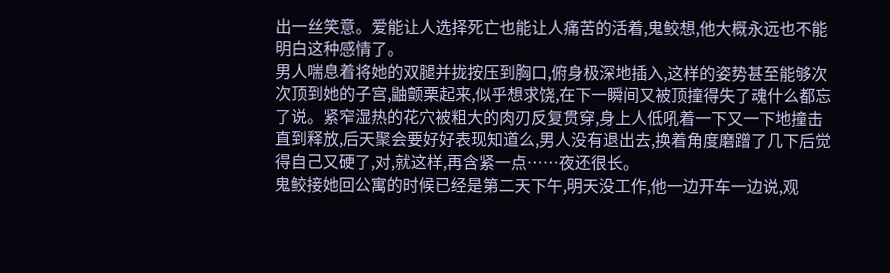出一丝笑意。爱能让人选择死亡也能让人痛苦的活着,鬼鲛想,他大概永远也不能明白这种感情了。
男人喘息着将她的双腿并拢按压到胸口,俯身极深地插入,这样的姿势甚至能够次次顶到她的子宫,鼬颤栗起来,似乎想求饶,在下一瞬间又被顶撞得失了魂什么都忘了说。紧窄湿热的花穴被粗大的肉刃反复贯穿,身上人低吼着一下又一下地撞击直到释放,后天聚会要好好表现知道么,男人没有退出去,换着角度磨蹭了几下后觉得自己又硬了,对,就这样,再含紧一点……夜还很长。
鬼鲛接她回公寓的时候已经是第二天下午,明天没工作,他一边开车一边说,观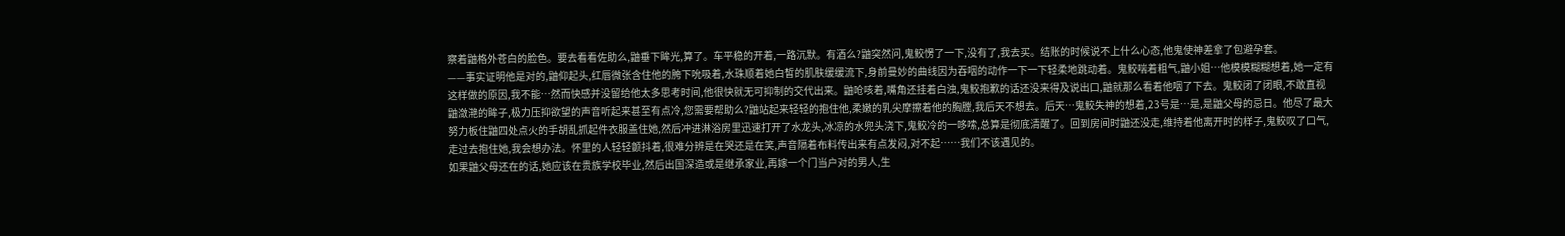察着鼬格外苍白的脸色。要去看看佐助么,鼬垂下眸光,算了。车平稳的开着,一路沉默。有酒么?鼬突然问,鬼鲛愣了一下,没有了,我去买。结账的时候说不上什么心态,他鬼使神差拿了包避孕套。
——事实证明他是对的,鼬仰起头,红唇微张含住他的胯下吮吸着,水珠顺着她白皙的肌肤缓缓流下,身前曼妙的曲线因为吞咽的动作一下一下轻柔地跳动着。鬼鲛喘着粗气,鼬小姐…他模模糊糊想着,她一定有这样做的原因,我不能…然而快感并没留给他太多思考时间,他很快就无可抑制的交代出来。鼬呛咳着,嘴角还挂着白浊,鬼鲛抱歉的话还没来得及说出口,鼬就那么看着他咽了下去。鬼鲛闭了闭眼,不敢直视鼬潋滟的眸子,极力压抑欲望的声音听起来甚至有点冷,您需要帮助么?鼬站起来轻轻的抱住他,柔嫩的乳尖摩擦着他的胸膛,我后天不想去。后天…鬼鲛失神的想着,23号是…是,是鼬父母的忌日。他尽了最大努力板住鼬四处点火的手胡乱抓起件衣服盖住她,然后冲进淋浴房里迅速打开了水龙头,冰凉的水兜头浇下,鬼鲛冷的一哆嗦,总算是彻底清醒了。回到房间时鼬还没走,维持着他离开时的样子,鬼鲛叹了口气,走过去抱住她,我会想办法。怀里的人轻轻颤抖着,很难分辨是在哭还是在笑,声音隔着布料传出来有点发闷,对不起……我们不该遇见的。
如果鼬父母还在的话,她应该在贵族学校毕业,然后出国深造或是继承家业,再嫁一个门当户对的男人,生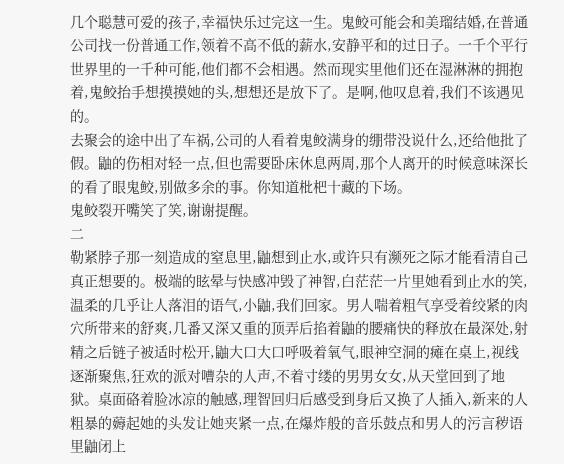几个聪慧可爱的孩子,幸福快乐过完这一生。鬼鲛可能会和美瑠结婚,在普通公司找一份普通工作,领着不高不低的薪水,安静平和的过日子。一千个平行世界里的一千种可能,他们都不会相遇。然而现实里他们还在湿淋淋的拥抱着,鬼鲛抬手想摸摸她的头,想想还是放下了。是啊,他叹息着,我们不该遇见的。
去聚会的途中出了车祸,公司的人看着鬼鲛满身的绷带没说什么,还给他批了假。鼬的伤相对轻一点,但也需要卧床休息两周,那个人离开的时候意味深长的看了眼鬼鲛,别做多余的事。你知道枇杷十藏的下场。
鬼鲛裂开嘴笑了笑,谢谢提醒。
二
勒紧脖子那一刻造成的窒息里,鼬想到止水,或许只有濒死之际才能看清自己真正想要的。极端的眩晕与快感冲毁了神智,白茫茫一片里她看到止水的笑,温柔的几乎让人落泪的语气,小鼬,我们回家。男人喘着粗气享受着绞紧的肉穴所带来的舒爽,几番又深又重的顶弄后掐着鼬的腰痛快的释放在最深处,射精之后链子被适时松开,鼬大口大口呼吸着氧气,眼神空洞的瘫在桌上,视线逐渐聚焦,狂欢的派对嘈杂的人声,不着寸缕的男男女女,从天堂回到了地狱。桌面硌着脸冰凉的触感,理智回归后感受到身后又换了人插入,新来的人粗暴的薅起她的头发让她夹紧一点,在爆炸般的音乐鼓点和男人的污言秽语里鼬闭上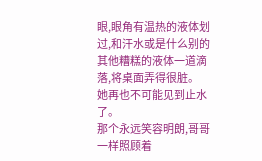眼,眼角有温热的液体划过,和汗水或是什么别的其他糟糕的液体一道滴落,将桌面弄得很脏。
她再也不可能见到止水了。
那个永远笑容明朗,哥哥一样照顾着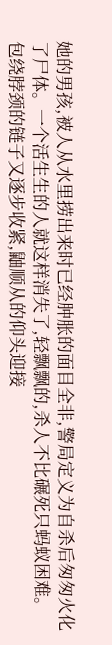她的男孩,被人从水里捞出来时已经肿胀的面目全非,警局定义为自杀后匆匆火化了尸体。一个活生生的人就这样消失了,轻飘飘的,杀人不比碾死只蚂蚁困难。
包绕脖颈的链子又逐步收紧,鼬顺从的仰头迎接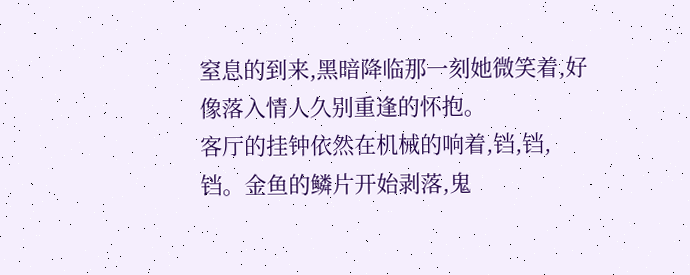窒息的到来,黑暗降临那一刻她微笑着,好像落入情人久别重逢的怀抱。
客厅的挂钟依然在机械的响着,铛,铛,铛。金鱼的鳞片开始剥落,鬼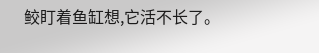鲛盯着鱼缸想,它活不长了。